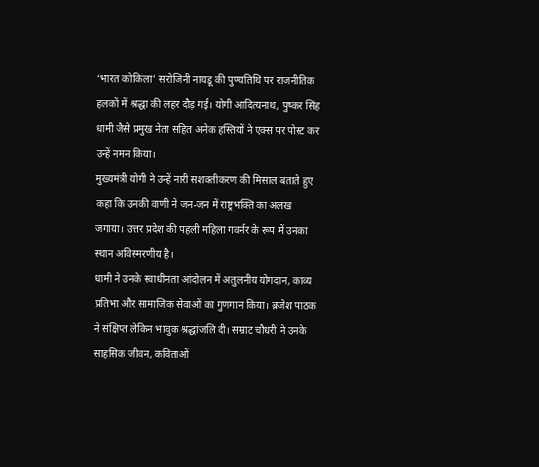‘भारत कोकिला’ सरोजिनी नायडू की पुण्यतिथि पर राजनीतिक हलकों में श्रद्धा की लहर दौड़ गई। योगी आदित्यनाथ, पुष्कर सिंह धामी जैसे प्रमुख नेता सहित अनेक हस्तियों ने एक्स पर पोस्ट कर उन्हें नमन किया।
मुख्यमंत्री योगी ने उन्हें नारी सशक्तीकरण की मिसाल बताते हुए कहा कि उनकी वाणी ने जन-जन में राष्ट्रभक्ति का अलख जगाया। उत्तर प्रदेश की पहली महिला गवर्नर के रूप में उनका स्थान अविस्मरणीय है।
धामी ने उनके स्वाधीनता आंदोलन में अतुलनीय योगदान, काव्य प्रतिभा और सामाजिक सेवाओं का गुणगान किया। ब्रजेश पाठक ने संक्षिप्त लेकिन भावुक श्रद्धांजलि दी। सम्राट चौधरी ने उनके साहसिक जीवन, कविताओं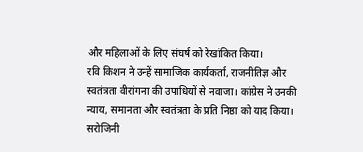और महिलाओं के लिए संघर्ष को रेखांकित किया।
रवि किशन ने उन्हें सामाजिक कार्यकर्ता, राजनीतिज्ञ और स्वतंत्रता वीरांगना की उपाधियों से नवाजा। कांग्रेस ने उनकी न्याय, समानता और स्वतंत्रता के प्रति निष्ठा को याद किया।
सरोजिनी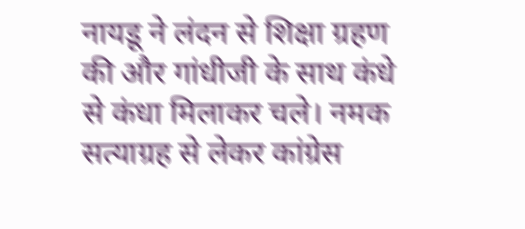नायडू ने लंदन से शिक्षा ग्रहण की और गांधीजी के साथ कंधे से कंधा मिलाकर चले। नमक सत्याग्रह से लेकर कांग्रेस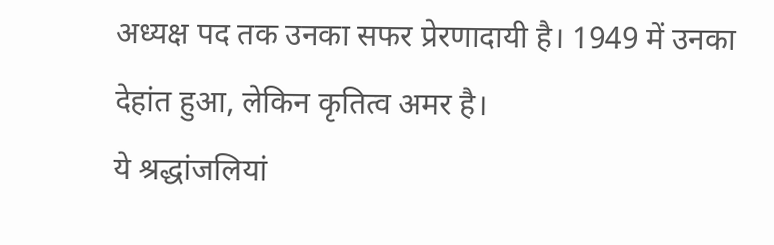अध्यक्ष पद तक उनका सफर प्रेरणादायी है। 1949 में उनका देहांत हुआ, लेकिन कृतित्व अमर है।
ये श्रद्धांजलियां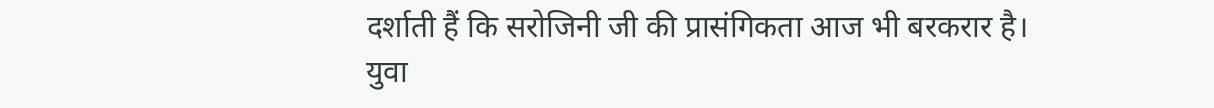दर्शाती हैं कि सरोजिनी जी की प्रासंगिकता आज भी बरकरार है। युवा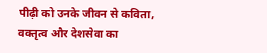पीढ़ी को उनके जीवन से कविता, वक्तृत्व और देशसेवा का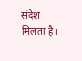संदेश मिलता है।